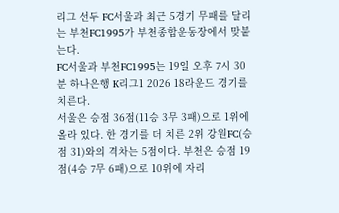리그 선두 FC서울과 최근 5경기 무패를 달리는 부천FC1995가 부천종합운동장에서 맞붙는다.
FC서울과 부천FC1995는 19일 오후 7시 30분 하나은행 K리그1 2026 18라운드 경기를 치른다.
서울은 승점 36점(11승 3무 3패)으로 1위에 올라 있다. 한 경기를 더 치른 2위 강원FC(승점 31)와의 격차는 5점이다. 부천은 승점 19점(4승 7무 6패)으로 10위에 자리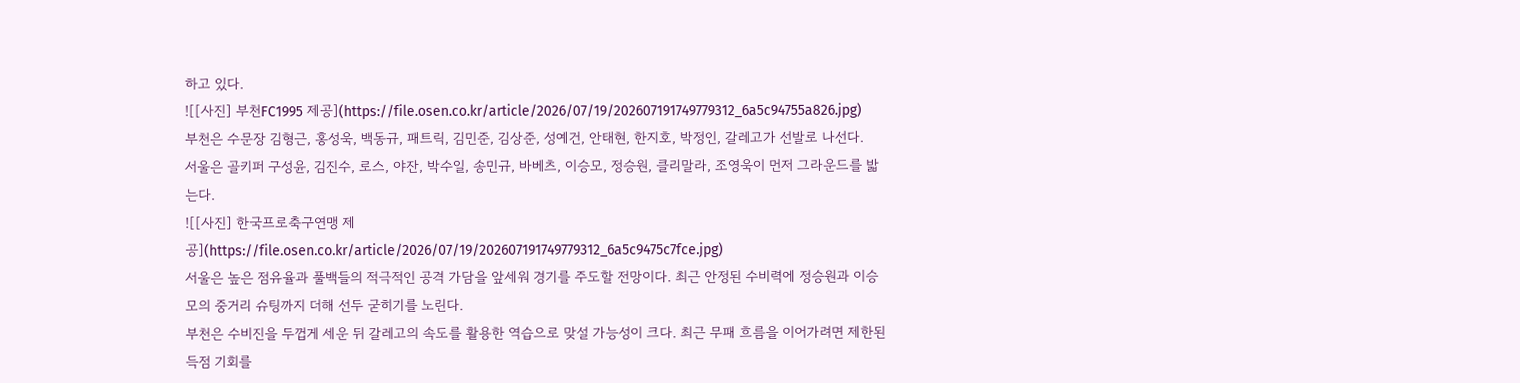하고 있다.
![[사진] 부천FC1995 제공](https://file.osen.co.kr/article/2026/07/19/202607191749779312_6a5c94755a826.jpg)
부천은 수문장 김형근, 홍성욱, 백동규, 패트릭, 김민준, 김상준, 성예건, 안태현, 한지호, 박정인, 갈레고가 선발로 나선다.
서울은 골키퍼 구성윤, 김진수, 로스, 야잔, 박수일, 송민규, 바베츠, 이승모, 정승원, 클리말라, 조영욱이 먼저 그라운드를 밟는다.
![[사진] 한국프로축구연맹 제공](https://file.osen.co.kr/article/2026/07/19/202607191749779312_6a5c9475c7fce.jpg)
서울은 높은 점유율과 풀백들의 적극적인 공격 가담을 앞세워 경기를 주도할 전망이다. 최근 안정된 수비력에 정승원과 이승모의 중거리 슈팅까지 더해 선두 굳히기를 노린다.
부천은 수비진을 두껍게 세운 뒤 갈레고의 속도를 활용한 역습으로 맞설 가능성이 크다. 최근 무패 흐름을 이어가려면 제한된 득점 기회를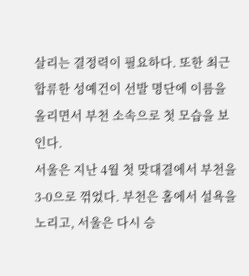살리는 결정력이 필요하다. 또한 최근 합류한 성예건이 선발 명단에 이름을 올리면서 부천 소속으로 첫 모습을 보인다.
서울은 지난 4월 첫 맞대결에서 부천을 3-0으로 꺾었다. 부천은 홈에서 설욕을 노리고, 서울은 다시 승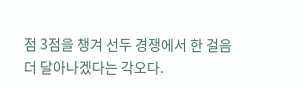점 3점을 챙겨 선두 경쟁에서 한 걸음 더 달아나겠다는 각오다.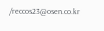/reccos23@osen.co.kr